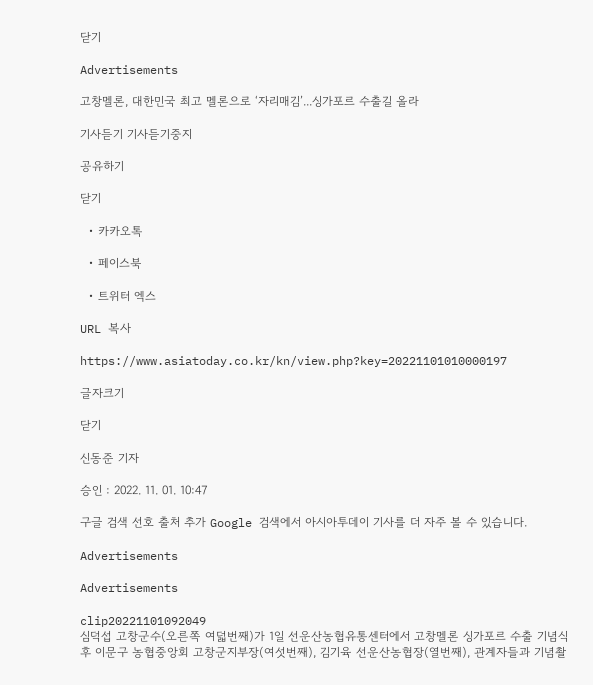닫기

Advertisements

고창멜론, 대한민국 최고 멜론으로 ‘자리매김’...싱가포르 수출길 올라

기사듣기 기사듣기중지

공유하기

닫기

  • 카카오톡

  • 페이스북

  • 트위터 엑스

URL 복사

https://www.asiatoday.co.kr/kn/view.php?key=20221101010000197

글자크기

닫기

신동준 기자

승인 : 2022. 11. 01. 10:47

구글 검색 선호 출처 추가 Google 검색에서 아시아투데이 기사를 더 자주 볼 수 있습니다.

Advertisements

Advertisements

clip20221101092049
심덕섭 고창군수(오른쪽 여덟번째)가 1일 선운산농협유통센터에서 고창멜론 싱가포르 수출 기념식 후 이문구 농협중앙회 고창군지부장(여섯번째), 김기육 선운산농협장(열번째), 관계자들과 기념촬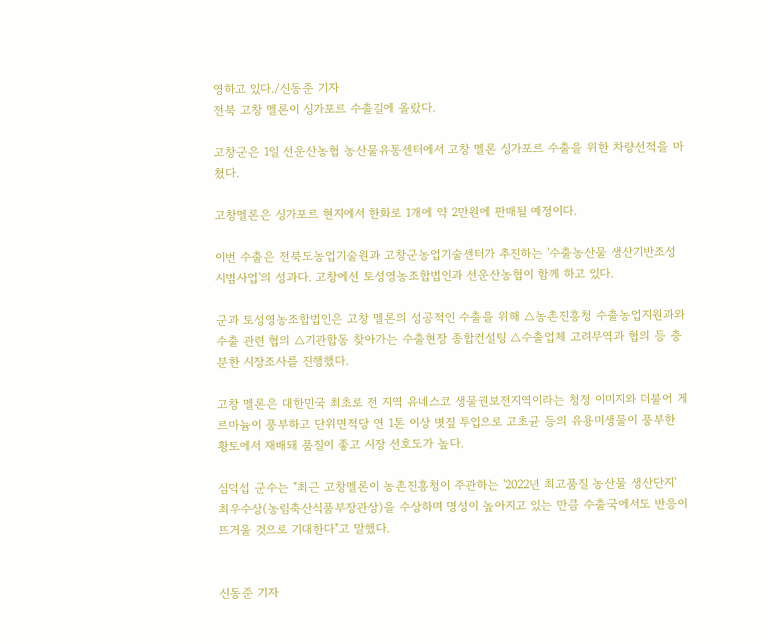영하고 있다./신동준 기자
전북 고창 멜론이 싱가포르 수출길에 올랐다.

고창군은 1일 선운산농협 농산물유통센터에서 고창 멜론 싱가포르 수출을 위한 차량선적을 마쳤다.

고창멜론은 싱가포르 현지에서 한화로 1개에 약 2만원에 판매될 예정이다.

이번 수출은 전북도농업기술원과 고창군농업기술센터가 추진하는 '수출농산물 생산기반조성 시범사업'의 성과다. 고창에선 토성영농조합법인과 선운산농협이 함께 하고 있다.

군과 토성영농조합법인은 고창 멜론의 성공적인 수출을 위해 △농촌진흥청 수출농업지원과와 수출 관련 협의 △기관합동 찾아가는 수출현장 종합컨설팅 △수출업체 고려무역과 협의 등 충분한 시장조사를 진행했다.

고창 멜론은 대한민국 최초로 전 지역 유네스코 생물권보전지역이라는 청정 이미지와 더불어 게르마늄이 풍부하고 단위면적당 연 1톤 이상 볏짚 투입으로 고초균 등의 유용미생물이 풍부한 황토에서 재배돼 품질이 좋고 시장 선호도가 높다.

심덕섭 군수는 "최근 고창멜론이 농촌진흥청이 주관하는 '2022년 최고품질 농산물 생산단지' 최우수상(농림축산식품부장관상)을 수상하며 명성이 높아지고 있는 만큼 수출국에서도 반응이 뜨거울 것으로 기대한다"고 말했다.


신동준 기자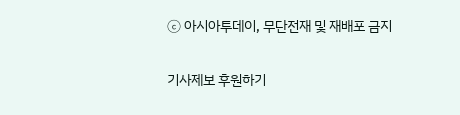ⓒ 아시아투데이, 무단전재 및 재배포 금지

기사제보 후원하기